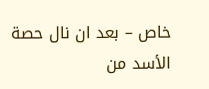خاص – بعد ان نال حصة الأسد من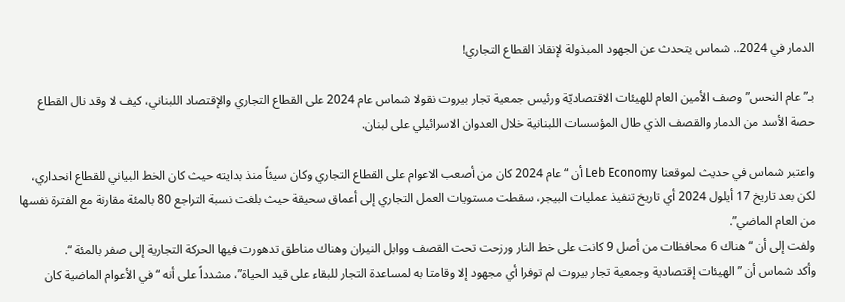الدمار في 2024.. شماس يتحدث عن الجهود المبذولة لإنقاذ القطاع التجاري!

بـ”عام النحس” وصف الأمين العام للهيئات الاقتصاديّة ورئيس جمعية تجار بيروت نقولا شماس عام 2024 على القطاع التجاري والإقتصاد اللبناني، كيف لا وقد نال القطاع حصة الأسد من الدمار والقصف الذي طال المؤسسات اللبنانية خلال العدوان الاسرائيلي على لبنان.

واعتبر شماس في حديث لموقعنا Leb Economy أن “عام 2024 كان من أصعب الاعوام على القطاع التجاري وكان سيئاً منذ بدايته حيث كان الخط البياني للقطاع انحداري، لكن بعد تاريخ 17 أيلول 2024 أي تاريخ تنفيذ عمليات البيجر، سقطت مستويات العمل التجاري إلى أعماق سحيقة حيث بلغت نسبة التراجع 80 بالمئة مقارنة مع الفترة نفسها من العام الماضي”.
ولفت إلى أن “هناك 6 محافظات من أصل 9 كانت على خط النار ورزحت تحت القصف ووابل النيران وهناك مناطق تدهورت فيها الحركة التجارية إلى صفر بالمئة “.
وأكد شماس أن ” الهيئات إقتصادية وجمعية تجار بيروت لم توفرا أي مجهود إلا وقامتا به لمساعدة التجار للبقاء على قيد الحياة”، مشدداً على أنه “في الأعوام الماضية كان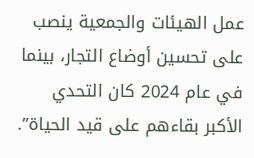عمل الهيئات والجمعية ينصب على تحسين أوضاع التجار، بينما في عام 2024 كان التحدي الأكبر بقاءهم على قيد الحياة”.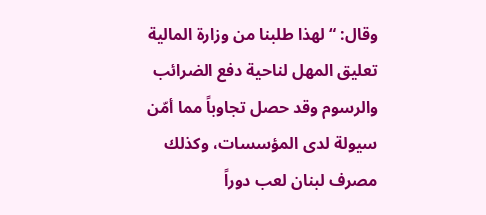وقال: “لهذا طلبنا من وزارة المالية تعليق المهل لناحية دفع الضرائب والرسوم وقد حصل تجاوباً مما أمّن سيولة لدى المؤسسات، وكذلك مصرف لبنان لعب دوراً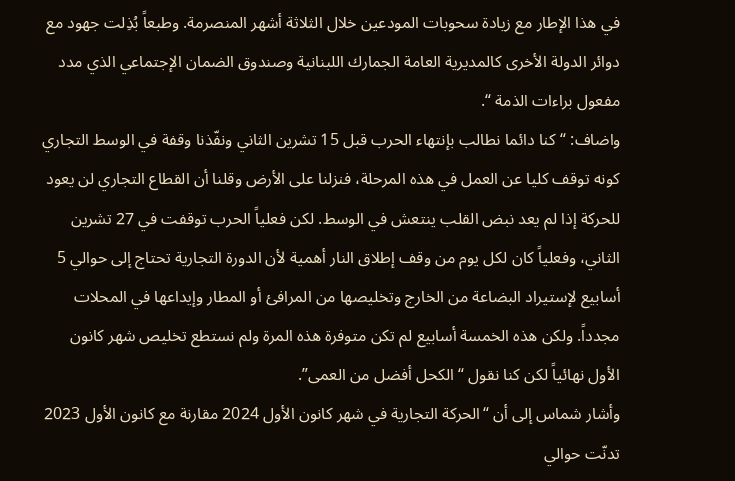في هذا الإطار مع زيادة سحوبات المودعين خلال الثلاثة أشهر المنصرمة. وطبعاً بُذِلت جهود مع دوائر الدولة الأخرى كالمديرية العامة الجمارك اللبنانية وصندوق الضمان الإجتماعي الذي مدد مفعول براءات الذمة “.
واضاف: “كنا دائما نطالب بإنتهاء الحرب قبل 15 تشرين الثاني ونفّذنا وقفة في الوسط التجاري كونه توقف كليا عن العمل في هذه المرحلة، فنزلنا على الأرض وقلنا أن القطاع التجاري لن يعود للحركة إذا لم يعد نبض القلب ينتعش في الوسط. لكن فعلياً الحرب توقفت في 27 تشرين الثاني، وفعلياً كان لكل يوم من وقف إطلاق النار أهمية لأن الدورة التجارية تحتاج إلى حوالي 5 أسابيع لإستيراد البضاعة من الخارج وتخليصها من المرافئ أو المطار وإيداعها في المحلات مجدداً. ولكن هذه الخمسة أسابيع لم تكن متوفرة هذه المرة ولم نستطع تخليص شهر كانون الأول نهائياً لكن كنا نقول “الكحل أفضل من العمى”.
وأشار شماس إلى أن “الحركة التجارية في شهر كانون الأول 2024 مقارنة مع كانون الأول 2023 تدنّت حوالي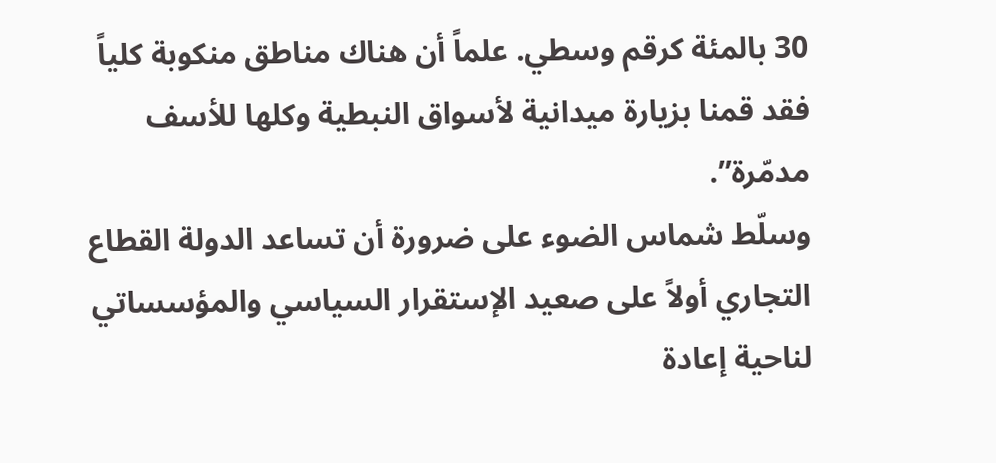30 بالمئة كرقم وسطي. علماً أن هناك مناطق منكوبة كلياً فقد قمنا بزيارة ميدانية لأسواق النبطية وكلها للأسف مدمّرة”.
وسلّط شماس الضوء على ضرورة أن تساعد الدولة القطاع التجاري أولاً على صعيد الإستقرار السياسي والمؤسساتي لناحية إعادة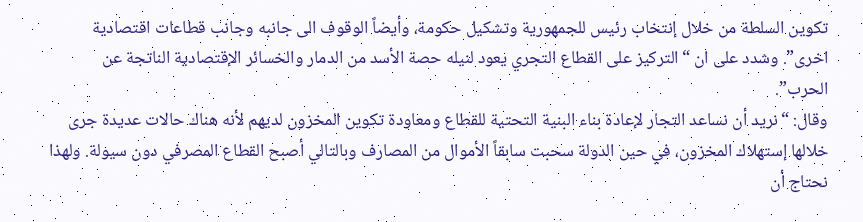تكوين السلطة من خلال إنتخاب رئيس للجمهورية وتشكيل حكومة، وأيضاً الوقوف الى جانبه وجانب قطاعات اقتصادية اخرى”. وشدد على ان “التركيز على القطاع التجري يعود لنيله حصة الأسد من الدمار والخسائر الإقتصادية الناتجة عن الحرب”.
وقال: “نريد أن نساعد التجار لإعادة بناء البنية التحتية للقطاع ومعاودة تكوين المخزون لديهم لأنه هناك حالات عديدة جرى خلالها إستهلاك المخزون، في حين الدولة سحبت سابقاً الأموال من المصارف وبالتالي أصبح القطاع المصرفي دون سيولة. ولهذا نحتاج أن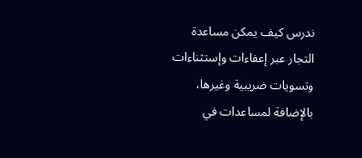ندرس كيف يمكن مساعدة التجار عبر إعفاءات وإستثناءات وتسويات ضريبية وغيرها، بالإضافة لمساعدات في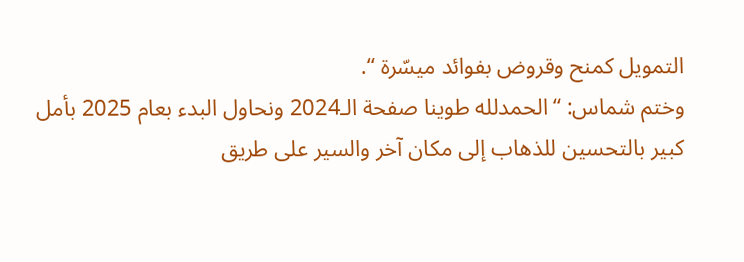التمويل كمنح وقروض بفوائد ميسّرة “.
وختم شماس: “الحمدلله طوينا صفحة الـ2024 ونحاول البدء بعام 2025 بأمل كبير بالتحسين للذهاب إلى مكان آخر والسير على طريق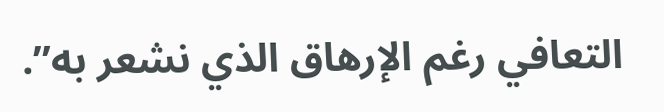التعافي رغم الإرهاق الذي نشعر به”.